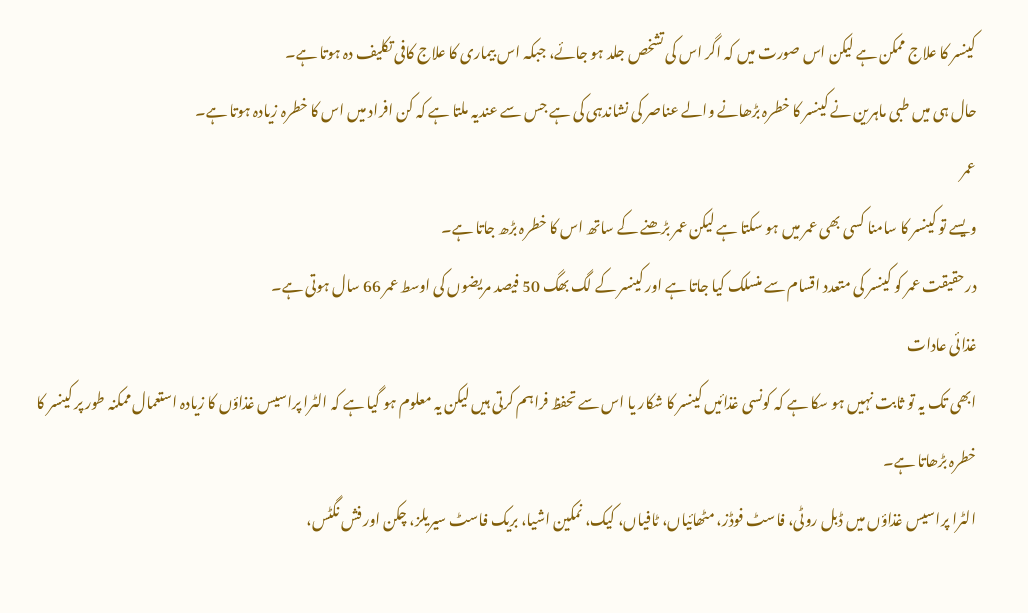کینسر کا علاج ممکن ہے لیکن اس صورت میں کہ اگر اس کی تشخص جلد ہو جائے، جبکہ اس بیماری کا علاج کافی تکلیف دہ ہوتا ہے۔
حال ہی میں طبی ماہرین نے کینسر کا خطرہ بڑھانے والے عناصر کی نشاندہی کی ہے جس سے عندیہ ملتا ہے کہ کن افراد میں اس کا خطرہ زیادہ ہوتا ہے۔
عمر
ویسے تو کینسر کا سامنا کسی بھی عمر میں ہو سکتا ہے لیکن عمر بڑھنے کے ساتھ اس کا خطرہ بڑھ جاتا ہے۔
درحقیقت عمر کو کینسر کی متعدد اقسام سے منسلک کیا جاتا ہے اور کینسر کے لگ بھگ 50 فیصد مریضوں کی اوسط عمر 66 سال ہوتی ہے۔
غذائی عادات
ابھی تک یہ تو ثابت نہیں ہو سکا ہے کہ کونسی غذائیں کینسر کا شکار یا اس سے تحفظ فراہم کرتی ہیں لیکن یہ معلوم ہو گیا ہے کہ الٹرا پراسیس غذاؤں کا زیادہ استعمال ممکنہ طور پر کینسر کا خطرہ بڑھاتا ہے۔
الٹرا پراسیس غذاؤں میں ڈبل روٹی، فاسٹ فوڈز، مٹھائیاں، ٹافیاں، کیک، نمکین اشیا، بریک فاسٹ سیریلز، چکن اور فش نگٹس،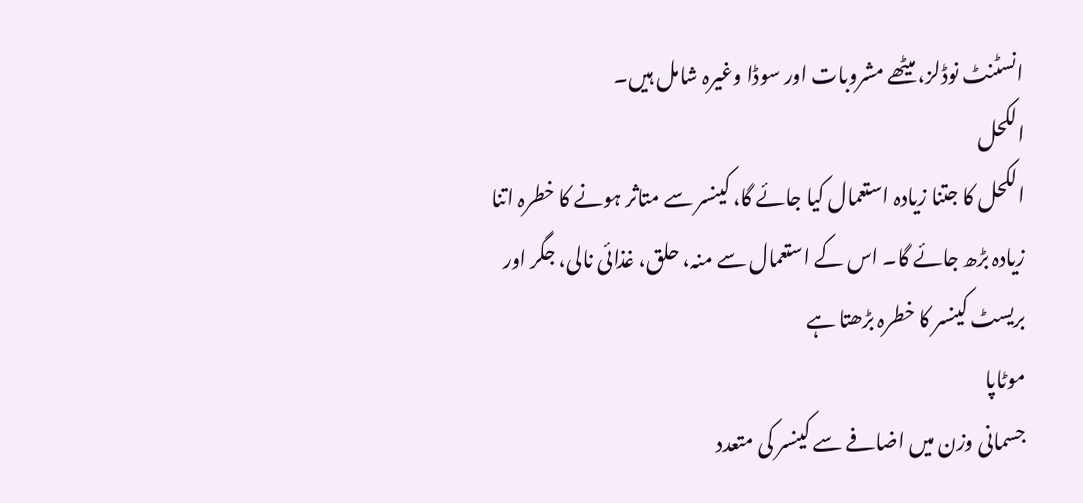انسٹنٹ نوڈلز، میٹھے مشروبات اور سوڈا وغیرہ شامل ہیں۔
الکحل
الکحل کا جتنا زیادہ استعمال کیا جائے گا، کینسر سے متاثر ہونے کا خطرہ اتنا زیادہ بڑھ جائے گا۔ اس کے استعمال سے منہ، حلق، غذائی نالی، جگر اور بریسٹ کینسر کا خطرہ بڑھتا ہے
موٹاپا
جسمانی وزن میں اضافے سے کینسر کی متعدد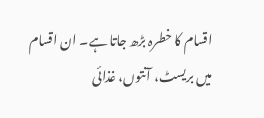اقسام کا خطرہ بڑھ جاتا ہے۔ ان اقسام میں بریسٹ، آنتوں، غذائی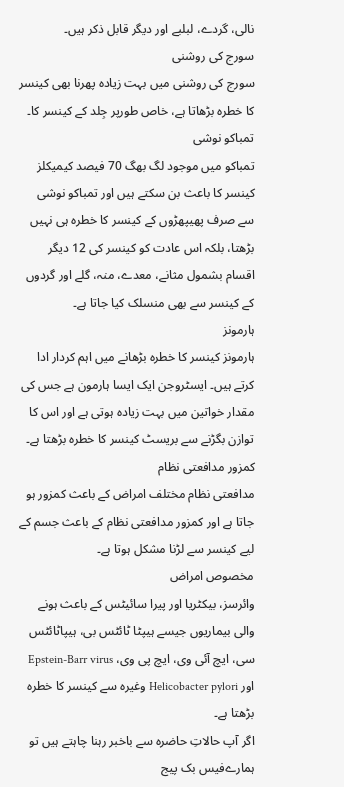نالی، گردے، لبلبے اور دیگر قابل ذکر ہیں۔
سورج کی روشنی
سورج کی روشنی میں بہت زیادہ پھرنا بھی کینسر کا خطرہ بڑھاتا ہے، خاص طورپر جِلد کے کینسر کا۔
تمباکو نوشی
تمباکو میں موجود لگ بھگ 70 فیصد کیمیکلز کینسر کا باعث بن سکتے ہیں اور تمباکو نوشی سے صرف پھیپھڑوں کے کینسر کا خطرہ ہی نہیں بڑھتا، بلکہ اس عادت کو کینسر کی 12 دیگر اقسام بشمول مثانے، معدے، منہ، گلے اور گردوں کے کینسر سے بھی منسلک کیا جاتا ہے۔
ہارمونز
ہارمونز کینسر کا خطرہ بڑھانے میں اہم کردار ادا کرتے ہیں۔ ایسٹروجن ایک ایسا ہارمون ہے جس کی مقدار خواتین میں بہت زیادہ ہوتی ہے اور اس کا توازن بگڑنے سے بریسٹ کینسر کا خطرہ بڑھتا ہے۔
کمزور مدافعتی نظام
مدافعتی نظام مختلف امراض کے باعث کمزور ہو جاتا ہے اور کمزور مدافعتی نظام کے باعث جسم کے لیے کینسر سے لڑنا مشکل ہوتا ہے۔
مخصوص امراض
وائرسز، بیکٹریا اور پیرا سائیٹس کے باعث ہونے والی بیماریوں جیسے ہیپٹا ٹائٹس بی، ہیپاٹائٹس سی، ایچ آئی وی، ایچ پی وی، Epstein-Barr virus اور Helicobacter pylori وغیرہ سے کینسر کا خطرہ بڑھتا ہے۔
اگر آپ حالاتِ حاضرہ سے باخبر رہنا چاہتے ہیں تو ہمارےفیس بک پیج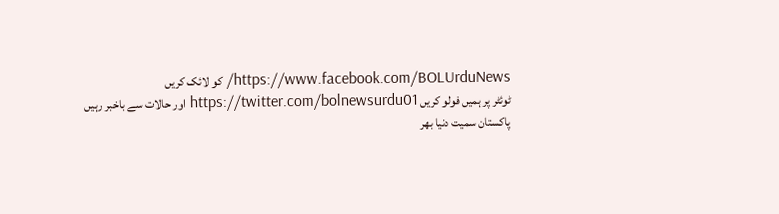https://www.facebook.com/BOLUrduNews/ کو لائک کریں
ٹوئٹر پر ہمیں فولو کریں https://twitter.com/bolnewsurdu01 اور حالات سے باخبر رہیں
پاکستان سمیت دنیا بھر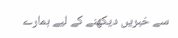سے خبریں دیکھنے کے لیے ہمارے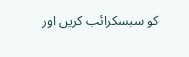کو سبسکرائب کریں اور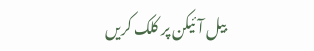بیل آئیکن پر کلک کریں